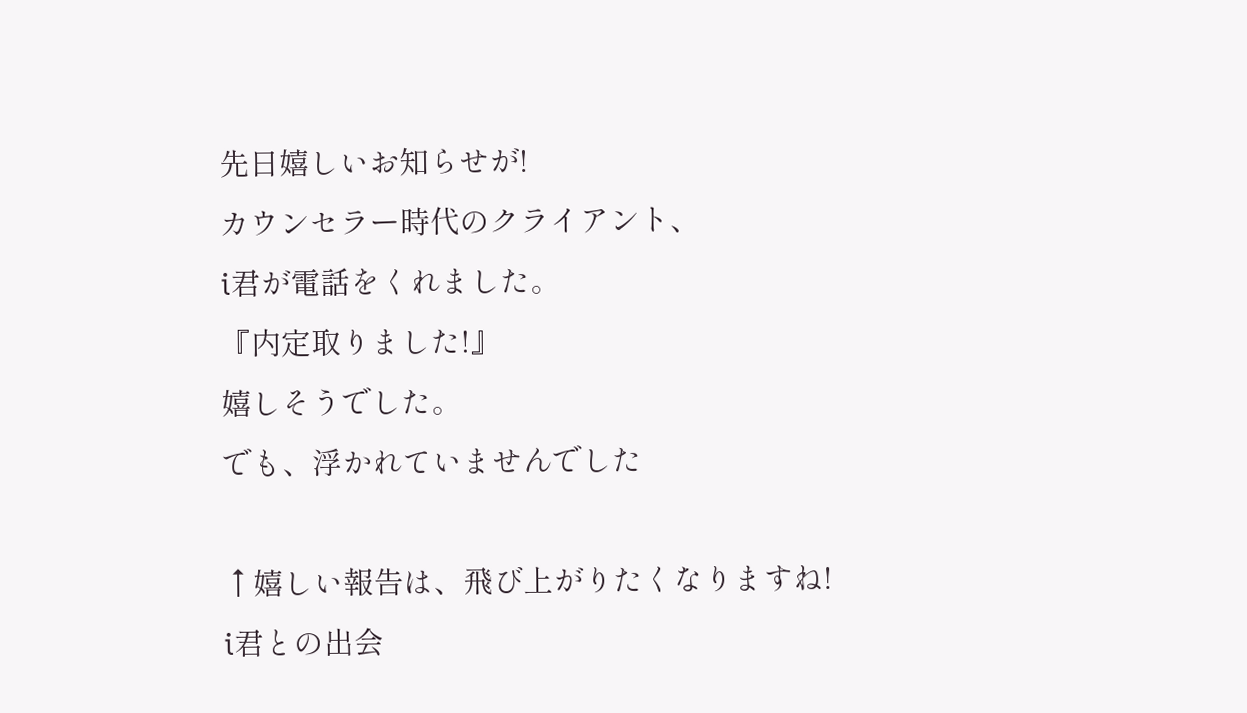先日嬉しいお知らせが!
カウンセラー時代のクライアント、
i君が電話をくれました。
『内定取りました!』
嬉しそうでした。
でも、浮かれていませんでした

↑嬉しい報告は、飛び上がりたくなりますね!
i君との出会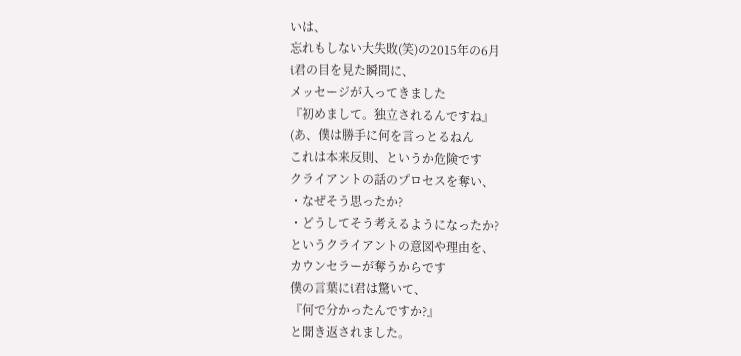いは、
忘れもしない大失敗(笑)の2015年の6月
i君の目を見た瞬間に、
メッセージが入ってきました
『初めまして。独立されるんですね』
(あ、僕は勝手に何を言っとるねん
これは本来反則、というか危険です
クライアントの話のプロセスを奪い、
・なぜそう思ったか?
・どうしてそう考えるようになったか?
というクライアントの意図や理由を、
カウンセラーが奪うからです
僕の言葉にi君は驚いて、
『何で分かったんですか?』
と聞き返されました。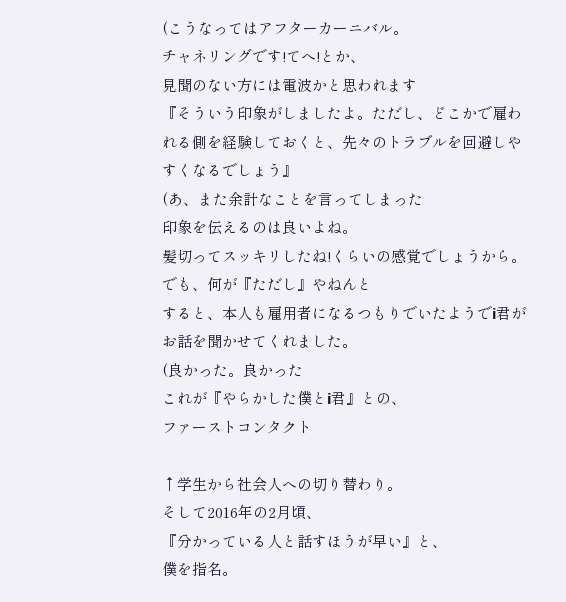(こうなってはアフターカーニバル。
チャネリングです!てへ!とか、
見聞のない方には電波かと思われます
『そういう印象がしましたよ。ただし、どこかで雇われる側を経験しておくと、先々のトラブルを回避しやすくなるでしょう』
(あ、また余計なことを言ってしまった
印象を伝えるのは良いよね。
髪切ってスッキリしたね!くらいの感覚でしょうから。
でも、何が『ただし』やねんと
すると、本人も雇用者になるつもりでいたようでi君がお話を聞かせてくれました。
(良かった。良かった
これが『やらかした僕とi君』との、
ファーストコンタクト

↑学生から社会人への切り替わり。
そして2016年の2月頃、
『分かっている人と話すほうが早い』と、
僕を指名。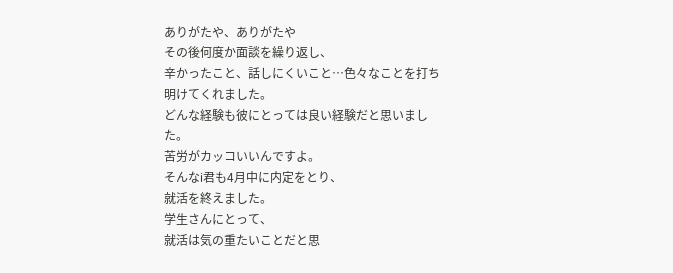ありがたや、ありがたや
その後何度か面談を繰り返し、
辛かったこと、話しにくいこと…色々なことを打ち明けてくれました。
どんな経験も彼にとっては良い経験だと思いました。
苦労がカッコいいんですよ。
そんなi君も4月中に内定をとり、
就活を終えました。
学生さんにとって、
就活は気の重たいことだと思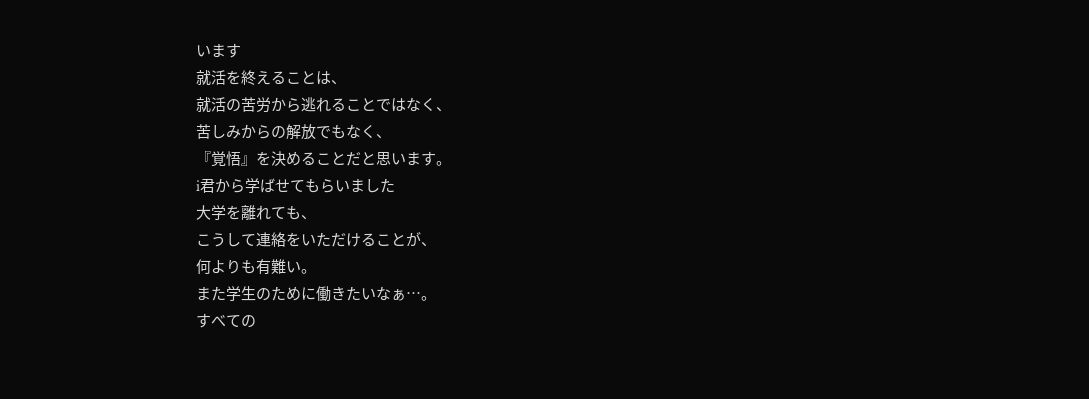います
就活を終えることは、
就活の苦労から逃れることではなく、
苦しみからの解放でもなく、
『覚悟』を決めることだと思います。
i君から学ばせてもらいました
大学を離れても、
こうして連絡をいただけることが、
何よりも有難い。
また学生のために働きたいなぁ…。
すべての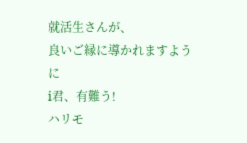就活生さんが、
良いご縁に導かれますように
i君、有難う!
ハリモ